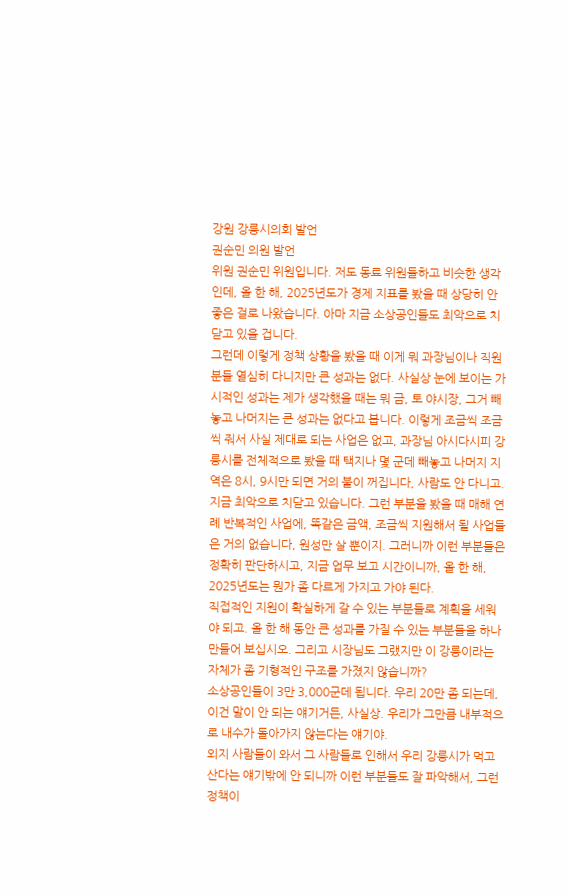강원 강릉시의회 발언
권순민 의원 발언
위원 권순민 위원입니다. 저도 동료 위원들하고 비슷한 생각인데, 올 한 해, 2025년도가 경제 지표를 봤을 때 상당히 안 좋은 걸로 나왔습니다. 아마 지금 소상공인들도 최악으로 치닫고 있을 겁니다.
그런데 이렇게 정책 상황을 봤을 때 이게 뭐 과장님이나 직원분들 열심히 다니지만 큰 성과는 없다. 사실상 눈에 보이는 가시적인 성과는 제가 생각했을 때는 뭐 금, 토 야시장, 그거 빼놓고 나머지는 큰 성과는 없다고 봅니다. 이렇게 조금씩 조금씩 줘서 사실 제대로 되는 사업은 없고, 과장님 아시다시피 강릉시를 전체적으로 봤을 때 택지나 몇 군데 빼놓고 나머지 지역은 8시, 9시만 되면 거의 불이 꺼집니다, 사람도 안 다니고.
지금 최악으로 치닫고 있습니다. 그런 부분을 봤을 때 매해 연례 반복적인 사업에, 똑같은 금액, 조금씩 지원해서 될 사업들은 거의 없습니다, 원성만 살 뿐이지. 그러니까 이런 부분들은 정확히 판단하시고, 지금 업무 보고 시간이니까, 올 한 해, 2025년도는 뭔가 좀 다르게 가지고 가야 된다.
직접적인 지원이 확실하게 갈 수 있는 부분들로 계획을 세워야 되고. 올 한 해 동안 큰 성과를 가질 수 있는 부분들을 하나 만들어 보십시오. 그리고 시장님도 그랬지만 이 강릉이라는 자체가 좀 기형적인 구조를 가졌지 않습니까?
소상공인들이 3만 3,000군데 됩니다. 우리 20만 좀 되는데, 이건 말이 안 되는 얘기거든, 사실상. 우리가 그만큼 내부적으로 내수가 돌아가지 않는다는 얘기야.
외지 사람들이 와서 그 사람들로 인해서 우리 강릉시가 먹고 산다는 얘기밖에 안 되니까 이런 부분들도 잘 파악해서, 그런 정책이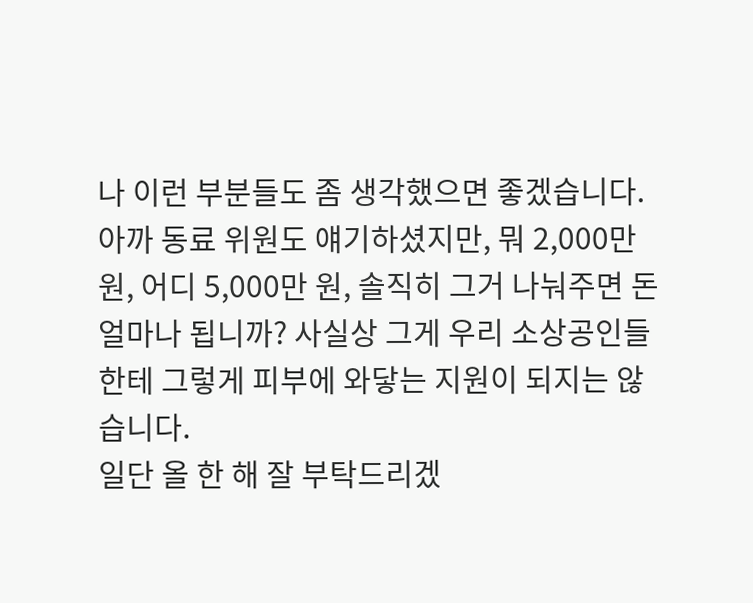나 이런 부분들도 좀 생각했으면 좋겠습니다. 아까 동료 위원도 얘기하셨지만, 뭐 2,000만 원, 어디 5,000만 원, 솔직히 그거 나눠주면 돈 얼마나 됩니까? 사실상 그게 우리 소상공인들한테 그렇게 피부에 와닿는 지원이 되지는 않습니다.
일단 올 한 해 잘 부탁드리겠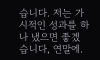습니다. 저는 가시적인 성과를 하나 냈으면 좋겠습니다, 연말에.